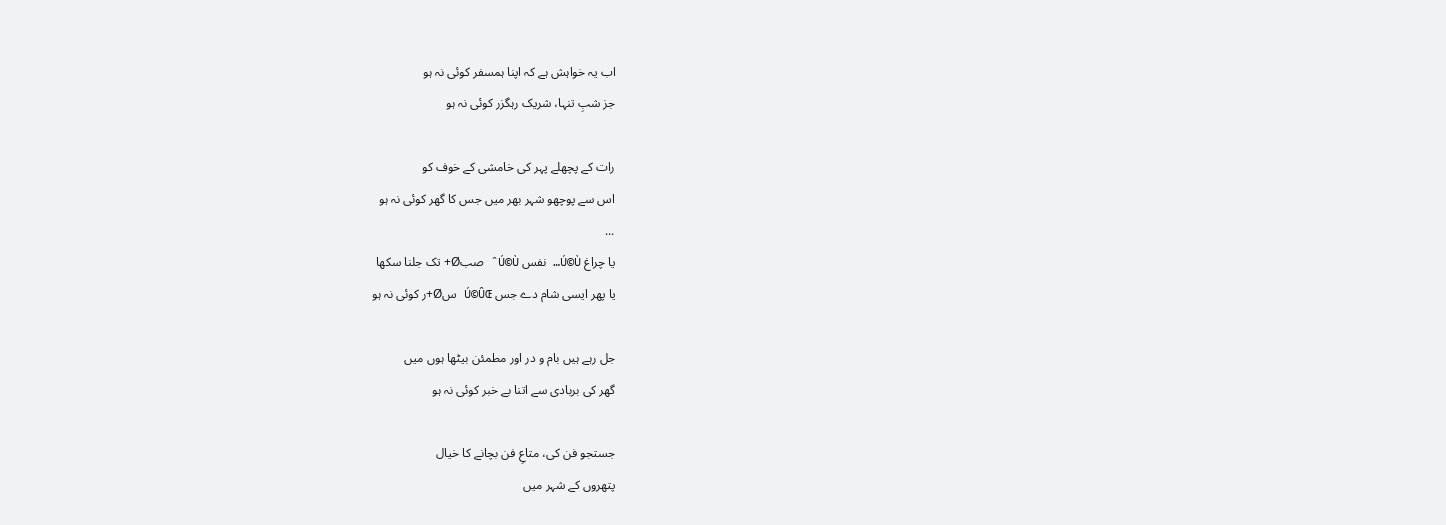اب یہ خواہش ہے کہ اپنا ہمسفر کوئی نہ ہو
جز شبِ تنہا، شریک رہگزر کوئی نہ ہو

رات کے پچھلے پہر کی خامشی کے خوف کو
اس سے پوچھو شہر بھر میں جس کا گھر کوئی نہ ہو
...
یا چراغ Ú©Ù… نفس Ú©Ùˆ صبØ+ تک جلنا سکھا
یا پھر ایسی شام دے جس Ú©ÛŒ سØ+ر کوئی نہ ہو

جل رہے ہیں بام و در اور مطمئن بیٹھا ہوں میں
گھر کی بربادی سے اتنا بے خبر کوئی نہ ہو

جستجو فن کی، متاعِ فن بچانے کا خیال
پتھروں کے شہر میں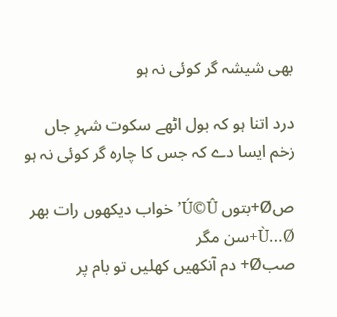بھی شیشہ گر کوئی نہ ہو

درد اتنا ہو کہ بول اٹھے سکوت شہرِ جاں
زخم ایسا دے کہ جس کا چارہ گر کوئی نہ ہو

صØ+بتوں Ú©Û’ خواب دیکھوں رات بھر Ù…Ø+سن مگر
صبØ+ دم آنکھیں کھلیں تو بام پر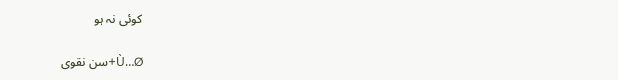کوئی نہ ہو

Ù…Ø+سن نقوی